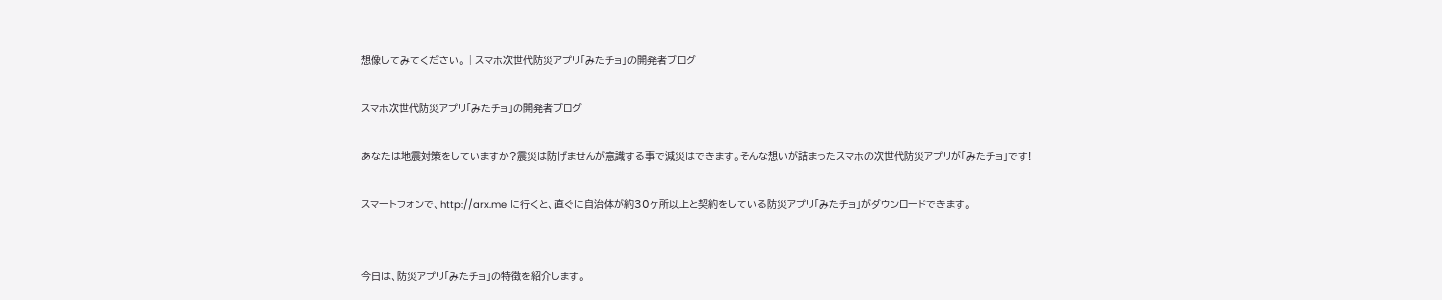想像してみてください。 | スマホ次世代防災アプリ「みたチョ」の開発者ブログ

スマホ次世代防災アプリ「みたチョ」の開発者ブログ

あなたは地震対策をしていますか?震災は防げませんが意識する事で減災はできます。そんな想いが詰まったスマホの次世代防災アプリが「みたチョ」です!

スマートフォンで、http://arx.me に行くと、直ぐに自治体が約30ヶ所以上と契約をしている防災アプリ「みたチョ」がダウンロードできます。


今日は、防災アプリ「みたチョ」の特徴を紹介します。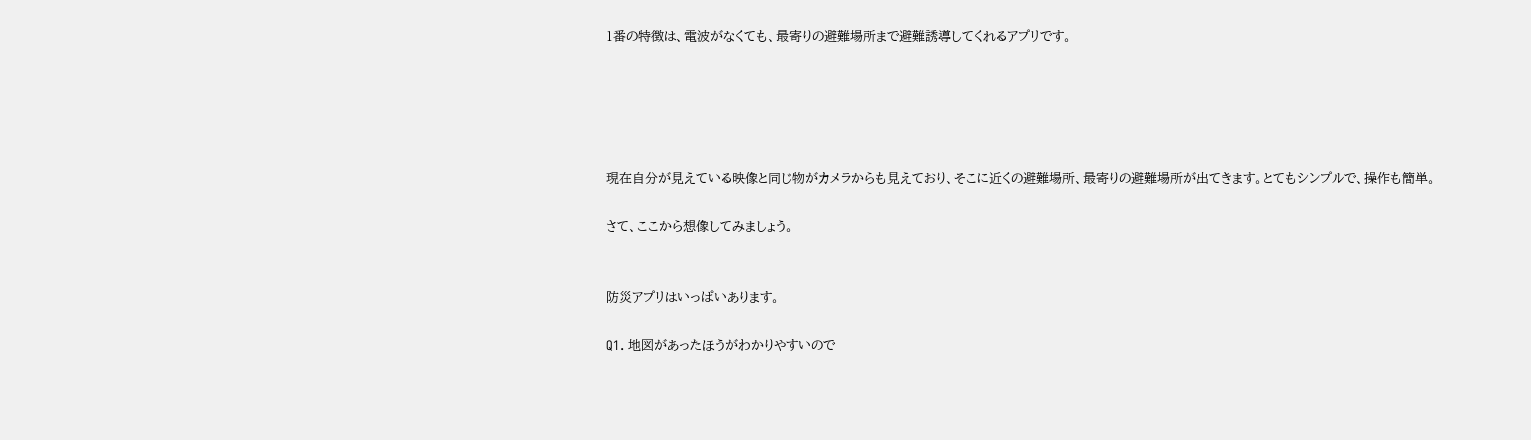1番の特徴は、電波がなくても、最寄りの避難場所まで避難誘導してくれるアプリです。





現在自分が見えている映像と同じ物がカメラからも見えており、そこに近くの避難場所、最寄りの避難場所が出てきます。とてもシンプルで、操作も簡単。

さて、ここから想像してみましょう。


防災アプリはいっぱいあります。

Q1. 地図があったほうがわかりやすいので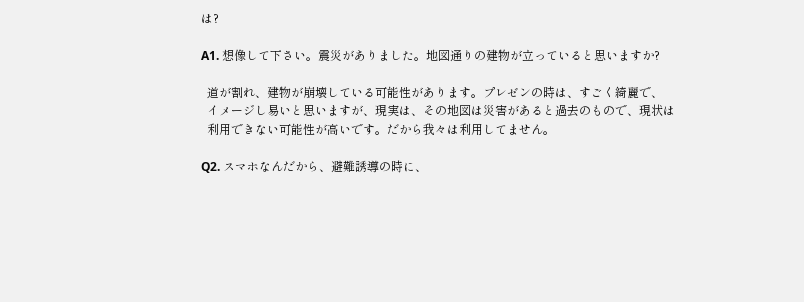は?

A1. 想像して下さい。震災がありました。地図通りの建物が立っていると思いますか?

  道が割れ、建物が崩壊している可能性があります。プレゼンの時は、すごく綺麗で、
  イメージし易いと思いますが、現実は、その地図は災害があると過去のもので、現状は
  利用できない可能性が高いです。だから我々は利用してません。

Q2. スマホなんだから、避難誘導の時に、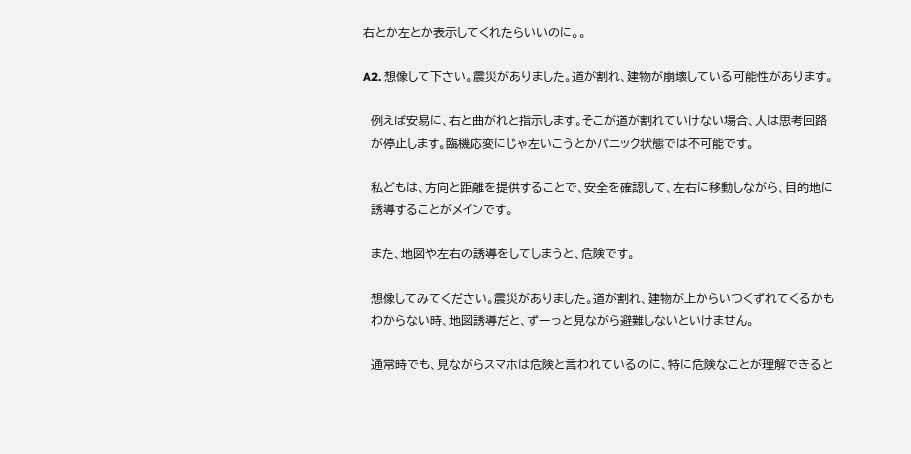右とか左とか表示してくれたらいいのに。。

A2. 想像して下さい。震災がありました。道が割れ、建物が崩壊している可能性があります。

  例えば安易に、右と曲がれと指示します。そこが道が割れていけない場合、人は思考回路
  が停止します。臨機応変にじゃ左いこうとかパニック状態では不可能です。

  私どもは、方向と距離を提供することで、安全を確認して、左右に移動しながら、目的地に
  誘導することがメインです。

  また、地図や左右の誘導をしてしまうと、危険です。

  想像してみてください。震災がありました。道が割れ、建物が上からいつくずれてくるかも
  わからない時、地図誘導だと、ずーっと見ながら避難しないといけません。

  通常時でも、見ながらスマホは危険と言われているのに、特に危険なことが理解できると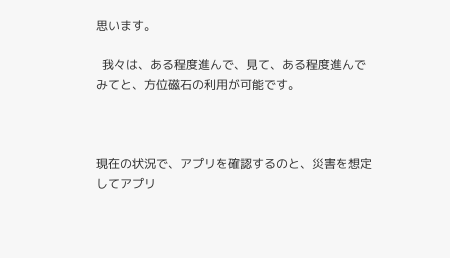思います。

  我々は、ある程度進んで、見て、ある程度進んでみてと、方位磁石の利用が可能です。



現在の状況で、アプリを確認するのと、災害を想定してアプリ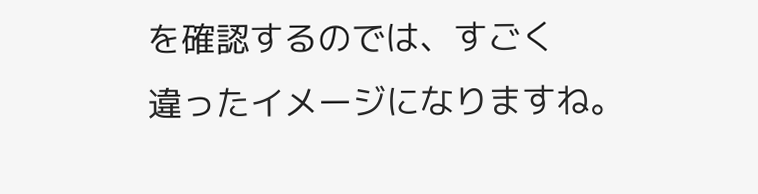を確認するのでは、すごく
違ったイメージになりますね。